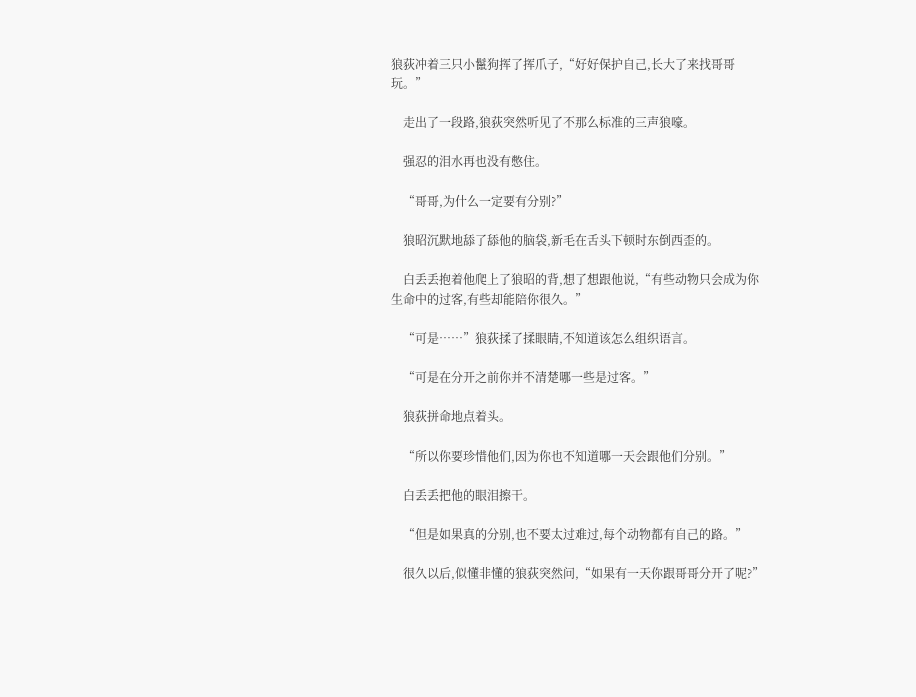狼荻冲着三只小鬣狗挥了挥爪子,“好好保护自己,长大了来找哥哥玩。”

    走出了一段路,狼荻突然听见了不那么标准的三声狼嚎。

    强忍的泪水再也没有憋住。

    “哥哥,为什么一定要有分别?”

    狼昭沉默地舔了舔他的脑袋,新毛在舌头下顿时东倒西歪的。

    白丢丢抱着他爬上了狼昭的背,想了想跟他说,“有些动物只会成为你生命中的过客,有些却能陪你很久。”

    “可是……”狼荻揉了揉眼睛,不知道该怎么组织语言。

    “可是在分开之前你并不清楚哪一些是过客。”

    狼荻拼命地点着头。

    “所以你要珍惜他们,因为你也不知道哪一天会跟他们分别。”

    白丢丢把他的眼泪擦干。

    “但是如果真的分别,也不要太过难过,每个动物都有自己的路。”

    很久以后,似懂非懂的狼荻突然问,“如果有一天你跟哥哥分开了呢?”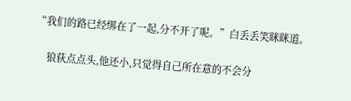“我们的路已经绑在了一起,分不开了呢。”白丢丢笑眯眯道。

    狼荻点点头,他还小,只觉得自己所在意的不会分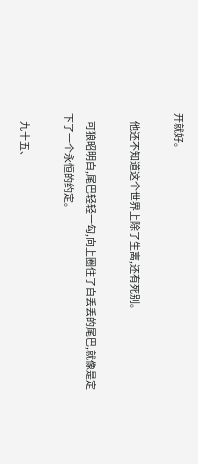开就好。

    他还不知道这个世界上除了生离,还有死别。

    可狼昭明白,尾巴轻轻一勾,向上圈住了白丢丢的尾巴,就像是定下了一个永恒的约定。

    九十五、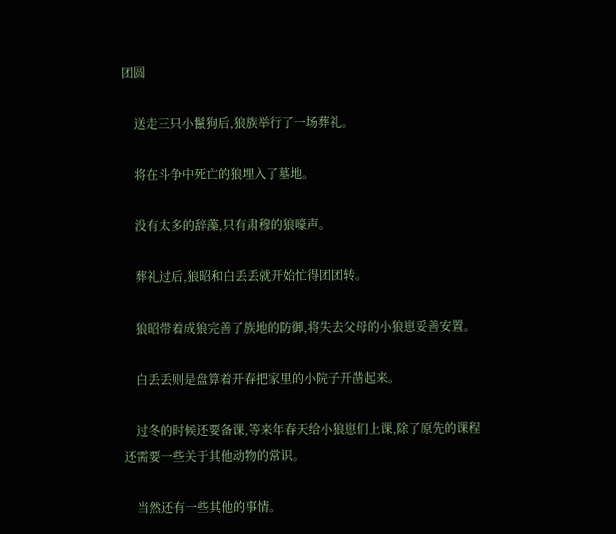团圆

    送走三只小鬣狗后,狼族举行了一场葬礼。

    将在斗争中死亡的狼埋入了墓地。

    没有太多的辞藻,只有肃穆的狼嚎声。

    葬礼过后,狼昭和白丢丢就开始忙得团团转。

    狼昭带着成狼完善了族地的防御,将失去父母的小狼崽妥善安置。

    白丢丢则是盘算着开春把家里的小院子开凿起来。

    过冬的时候还要备课,等来年春天给小狼崽们上课,除了原先的课程还需要一些关于其他动物的常识。

    当然还有一些其他的事情。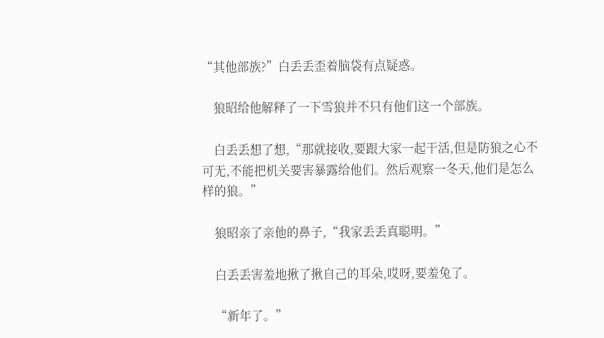“其他部族?”白丢丢歪着脑袋有点疑惑。

    狼昭给他解释了一下雪狼并不只有他们这一个部族。

    白丢丢想了想,“那就接收,要跟大家一起干活,但是防狼之心不可无,不能把机关要害暴露给他们。然后观察一冬天,他们是怎么样的狼。”

    狼昭亲了亲他的鼻子,“我家丢丢真聪明。”

    白丢丢害羞地揪了揪自己的耳朵,哎呀,要羞兔了。

    “新年了。”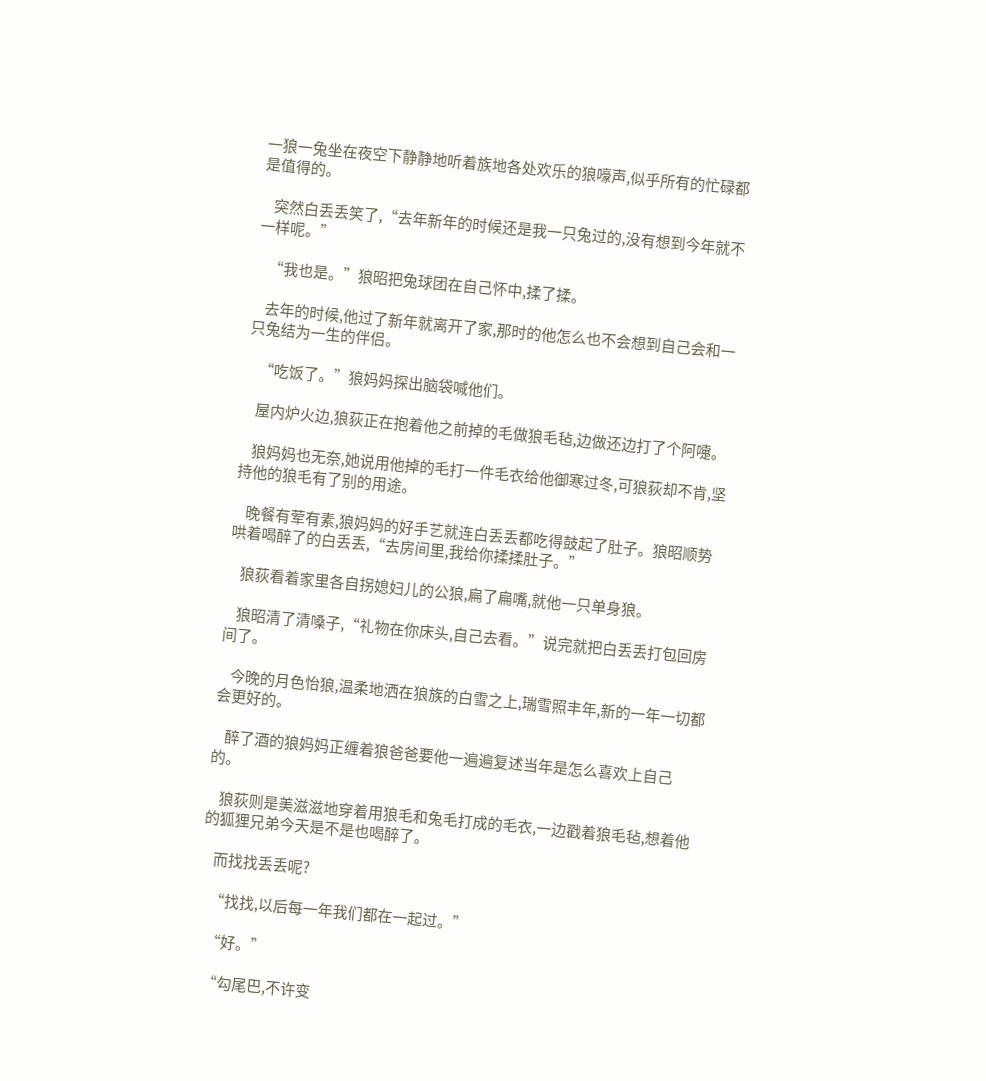一狼一兔坐在夜空下静静地听着族地各处欢乐的狼嚎声,似乎所有的忙碌都是值得的。

    突然白丢丢笑了,“去年新年的时候还是我一只兔过的,没有想到今年就不一样呢。”

    “我也是。”狼昭把兔球团在自己怀中,揉了揉。

    去年的时候,他过了新年就离开了家,那时的他怎么也不会想到自己会和一只兔结为一生的伴侣。

    “吃饭了。”狼妈妈探出脑袋喊他们。

    屋内炉火边,狼荻正在抱着他之前掉的毛做狼毛毡,边做还边打了个阿嚏。

    狼妈妈也无奈,她说用他掉的毛打一件毛衣给他御寒过冬,可狼荻却不肯,坚持他的狼毛有了别的用途。

    晚餐有荤有素,狼妈妈的好手艺就连白丢丢都吃得鼓起了肚子。狼昭顺势哄着喝醉了的白丢丢,“去房间里,我给你揉揉肚子。”

    狼荻看着家里各自拐媳妇儿的公狼,扁了扁嘴,就他一只单身狼。

    狼昭清了清嗓子,“礼物在你床头,自己去看。”说完就把白丢丢打包回房间了。

    今晚的月色怡狼,温柔地洒在狼族的白雪之上,瑞雪照丰年,新的一年一切都会更好的。

    醉了酒的狼妈妈正缠着狼爸爸要他一遍遍复述当年是怎么喜欢上自己的。

    狼荻则是美滋滋地穿着用狼毛和兔毛打成的毛衣,一边戳着狼毛毡,想着他的狐狸兄弟今天是不是也喝醉了。

    而找找丢丢呢?

    “找找,以后每一年我们都在一起过。”

    “好。”

    “勾尾巴,不许变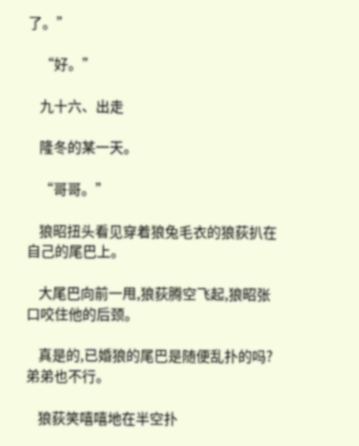了。”

    “好。”

    九十六、出走

    隆冬的某一天。

    “哥哥。”

    狼昭扭头看见穿着狼兔毛衣的狼荻扒在自己的尾巴上。

    大尾巴向前一甩,狼荻腾空飞起,狼昭张口咬住他的后颈。

    真是的,已婚狼的尾巴是随便乱扑的吗?弟弟也不行。

    狼荻笑嘻嘻地在半空扑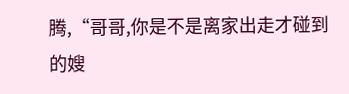腾,“哥哥,你是不是离家出走才碰到的嫂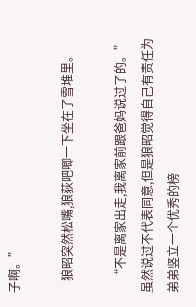子啊。”

    狼昭突然松嘴,狼荻吧唧一下坐在了雪堆里。

    “不是离家出走,我离家前跟爸妈说过了的。”虽然说过不代表同意,但是狼昭觉得自己有责任为弟弟竖立一个优秀的榜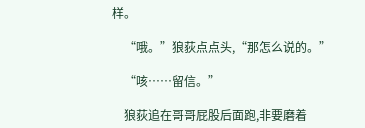样。

    “哦。”狼荻点点头,“那怎么说的。”

    “咳……留信。”

    狼荻追在哥哥屁股后面跑,非要磨着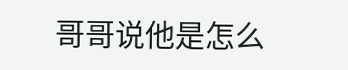哥哥说他是怎么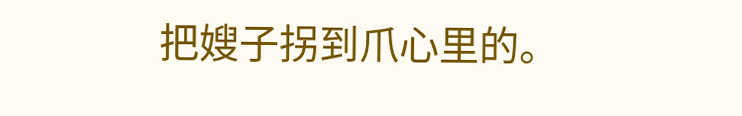把嫂子拐到爪心里的。